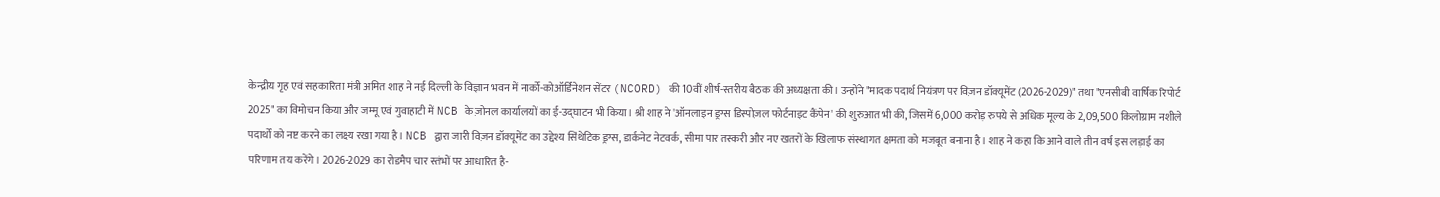केन्द्रीय गृह एवं सहकारिता मंत्री अमित शाह ने नई दिल्ली के विज्ञान भवन में नार्को-कोऑर्डिनेशन सेंटर (NCORD) की 10वीं शीर्ष-स्तरीय बैठक की अध्यक्षता की। उन्होंने "मादक पदार्थ नियंत्रण पर विज़न डॉक्यूमेंट (2026-2029)" तथा "एनसीबी वार्षिक रिपोर्ट 2025" का विमोचन किया और जम्मू एवं गुवाहाटी में NCB के ज़ोनल कार्यालयों का ई-उद्घाटन भी किया। श्री शाह ने 'ऑनलाइन ड्रग्स डिस्पोज़ल फोर्टनाइट कैंपेन' की शुरुआत भी की, जिसमें 6,000 करोड़ रुपये से अधिक मूल्य के 2,09,500 किलोग्राम नशीले पदार्थों को नष्ट करने का लक्ष्य रखा गया है। NCB द्वारा जारी विज़न डॉक्यूमेंट का उद्देश्य सिंथेटिक ड्रग्स, डार्कनेट नेटवर्क, सीमा पार तस्करी और नए खतरों के खिलाफ संस्थागत क्षमता को मजबूत बनाना है। शाह ने कहा कि आने वाले तीन वर्ष इस लड़ाई का परिणाम तय करेंगे। 2026-2029 का रोडमैप चार स्तंभों पर आधारित है-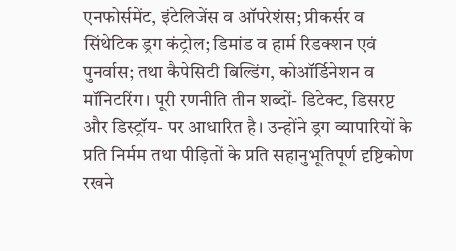एनफोर्समेंट, इंटेलिजेंस व ऑपरेशंस; प्रीकर्सर व सिंथेटिक ड्रग कंट्रोल; डिमांड व हार्म रिडक्शन एवं पुनर्वास; तथा कैपेसिटी बिल्डिंग, कोऑर्डिनेशन व मॉनिटरिंग। पूरी रणनीति तीन शब्दों- डिटेक्ट, डिसरप्ट और डिस्ट्रॉय- पर आधारित है। उन्होंने ड्रग व्यापारियों के प्रति निर्मम तथा पीड़ितों के प्रति सहानुभूतिपूर्ण दृष्टिकोण रखने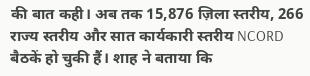की बात कही। अब तक 15,876 ज़िला स्तरीय, 266 राज्य स्तरीय और सात कार्यकारी स्तरीय NCORD बैठकें हो चुकी हैं। शाह ने बताया कि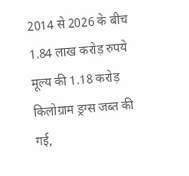2014 से 2026 के बीच 1.84 लाख करोड़ रुपये मूल्य की 1.18 करोड़ किलोग्राम ड्रग्स जब्त की गई,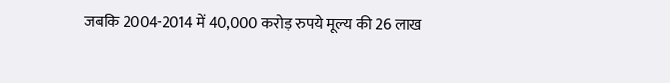जबकि 2004-2014 में 40,000 करोड़ रुपये मूल्य की 26 लाख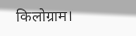किलोग्राम।